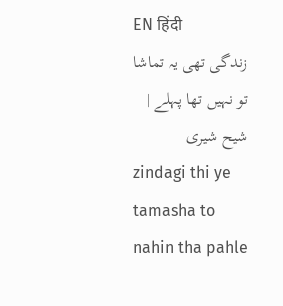EN हिंदी
زندگی تھی یہ تماشا تو نہیں تھا پہلے | شیح شیری
zindagi thi ye tamasha to nahin tha pahle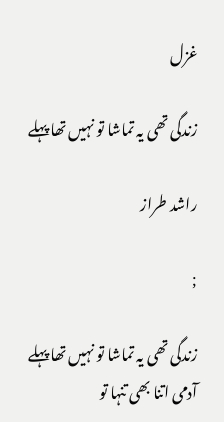غزل

زندگی تھی یہ تماشا تو نہیں تھا پہلے

راشد طراز

;

زندگی تھی یہ تماشا تو نہیں تھا پہلے
آدمی اتنا بھی تنہا تو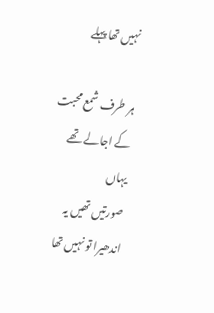نہیں تھا پہلے

ہر طرف شمع محبت کے اجالے تھے یہاں
صورتیں تھیں یہ اندھیرا تو نہیں تھا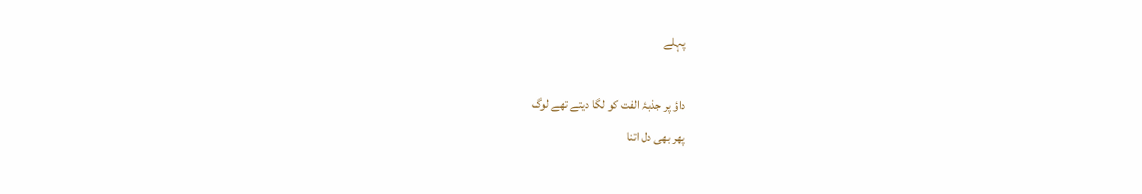پہلے

داؤ پر جذبۂ الفت کو لگا دیتے تھے لوگ
پھر بھی دل اتنا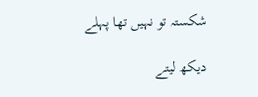شکستہ تو نہیں تھا پہلے

دیکھ لیتے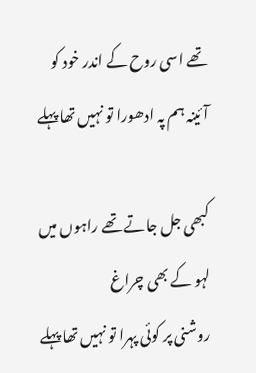تھے اسی روح کے اندر خود کو
آئینہ ہم پہ ادھورا تو نہیں تھا پہلے

کبھی جل جاتے تھے راہوں میں لہو کے بھی چراغ
روشنی پر کوئی پہرا تو نہیں تھا پہلے